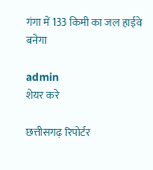गंगा में 133 किमी का जल हाईवे बनेगा

admin
शेयर करे

छत्तीसगढ़ रिपोर्टर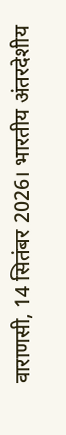वाराणसी, 14 सितंबर 2026। भारतीय अंतरदेशीय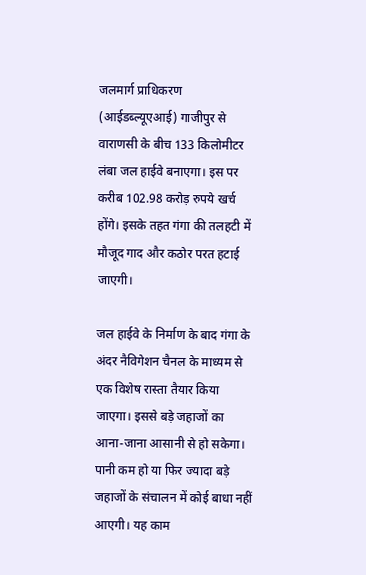जलमार्ग प्राधिकरण (आईडब्ल्यूएआई) गाजीपुर से वाराणसी के बीच 133 किलोमीटर लंबा जल हाईवे बनाएगा। इस पर करीब 102.98 करोड़ रुपये खर्च होंगे। इसके तहत गंगा की तलहटी में मौजूद गाद और कठोर परत हटाई जाएगी।

जल हाईवे के निर्माण के बाद गंगा के अंदर नैविगेशन चैनल के माध्यम से एक विशेष रास्ता तैयार किया जाएगा। इससे बड़े जहाजों का आना-जाना आसानी से हो सकेगा। पानी कम हो या फिर ज्यादा बड़े जहाजों के संचालन में कोई बाधा नहीं आएगी। यह काम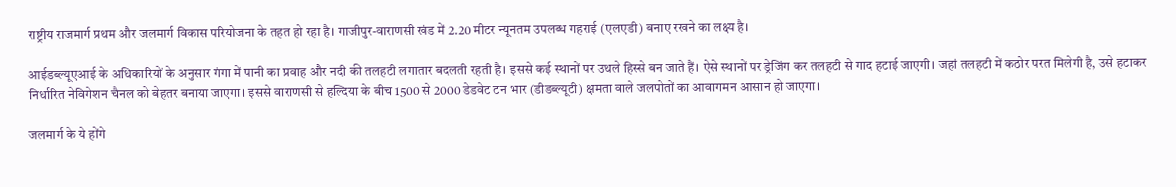राष्ट्रीय राजमार्ग प्रथम और जलमार्ग विकास परियोजना के तहत हो रहा है। गाजीपुर-वाराणसी खंड में 2.20 मीटर न्यूनतम उपलब्ध गहराई (एलएडी) बनाए रखने का लक्ष्य है।

आईडब्ल्यूएआई के अधिकारियों के अनुसार गंगा में पानी का प्रवाह और नदी की तलहटी लगातार बदलती रहती है। इससे कई स्थानों पर उथले हिस्से बन जाते हैं। ऐसे स्थानों पर ड्रेजिंग कर तलहटी से गाद हटाई जाएगी। जहां तलहटी में कठोर परत मिलेगी है, उसे हटाकर निर्धारित नेविगेशन चैनल को बेहतर बनाया जाएगा। इससे वाराणसी से हल्दिया के बीच 1500 से 2000 डेडवेट टन भार (डीडब्ल्यूटी) क्षमता वाले जलपोतों का आवागमन आसान हो जाएगा।

जलमार्ग के ये होंगे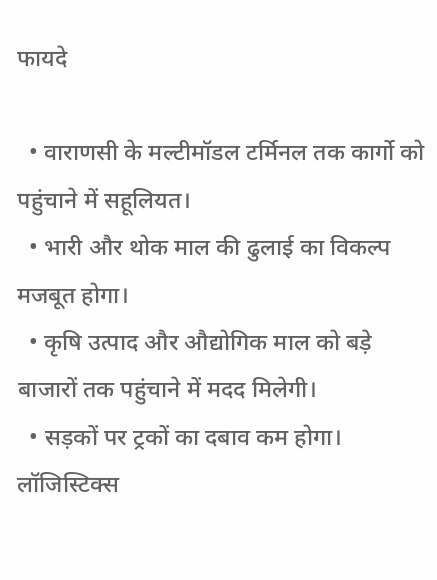फायदे

  • वाराणसी के मल्टीमॉडल टर्मिनल तक कार्गो को पहुंचाने में सहूलियत।
  • भारी और थोक माल की ढुलाई का विकल्प मजबूत होगा।
  • कृषि उत्पाद और औद्योगिक माल को बड़े बाजारों तक पहुंचाने में मदद मिलेगी।
  • सड़कों पर ट्रकों का दबाव कम होगा। लॉजिस्टिक्स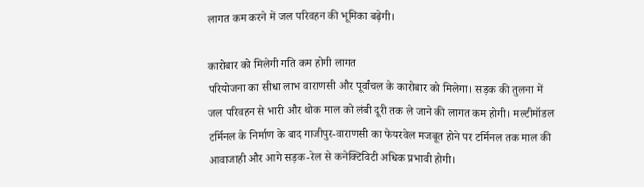लागत कम करने में जल परिवहन की भूमिका बढ़ेगी।

कारोबार को मिलेगी गति कम होगी लागत
परियोजना का सीधा लाभ वाराणसी और पूर्वांचल के कारोबार को मिलेगा। सड़क की तुलना में जल परिवहन से भारी और थोक माल को लंबी दूरी तक ले जाने की लागत कम होगी। मल्टीमॉडल टर्मिनल के निर्माण के बाद गाजीपुर-वाराणसी का फेयरवेल मजबूत होने पर टर्मिनल तक माल की आवाजाही और आगे सड़क-रेल से कनेक्टिविटी अधिक प्रभावी होगी।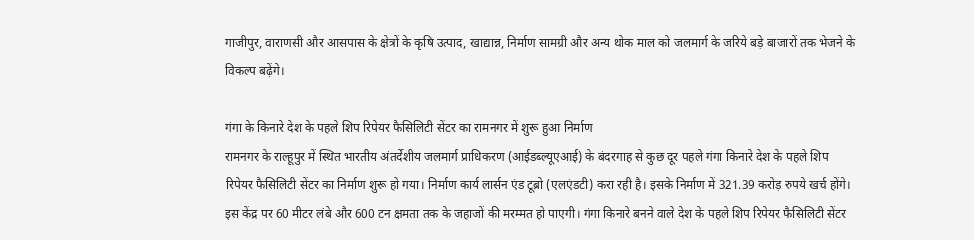गाजीपुर, वाराणसी और आसपास के क्षेत्रों के कृषि उत्पाद, खाद्यान्न, निर्माण सामग्री और अन्य थोक माल को जलमार्ग के जरिये बड़े बाजारों तक भेजने के विकल्प बढ़ेंगे।

गंगा के किनारे देश के पहले शिप रिपेयर फैसिलिटी सेंटर का रामनगर में शुरू हुआ निर्माण
रामनगर के राल्हूपुर में स्थित भारतीय अंतर्देशीय जलमार्ग प्राधिकरण (आईडब्ल्यूएआई) के बंदरगाह से कुछ दूर पहले गंगा किनारे देश के पहले शिप रिपेयर फैसिलिटी सेंटर का निर्माण शुरू हो गया। निर्माण कार्य लार्सन एंड टूब्रो (एलएंडटी) करा रही है। इसके निर्माण में 321.39 करोड़ रुपये खर्च होंगे। इस केंद्र पर 60 मीटर लंबे और 600 टन क्षमता तक के जहाजों की मरम्मत हो पाएगी। गंगा किनारे बनने वाले देश के पहले शिप रिपेयर फैसिलिटी सेंटर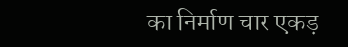का निर्माण चार एकड़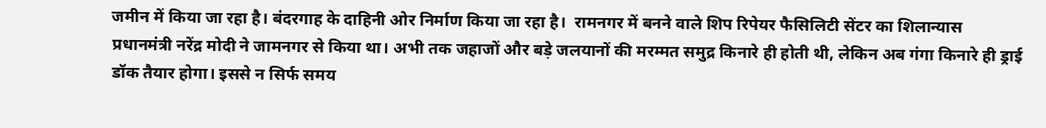जमीन में किया जा रहा है। बंदरगाह के दाहिनी ओर निर्माण किया जा रहा है।  रामनगर में बनने वाले शिप रिपेयर फैसिलिटी सेंटर का शिलान्यास प्रधानमंत्री नरेंद्र मोदी ने जामनगर से किया था। अभी तक जहाजों और बड़े जलयानों की मरम्मत समुद्र किनारे ही होती थी, लेकिन अब गंगा किनारे ही ड्राई डॉक तैयार होगा। इससे न सिर्फ समय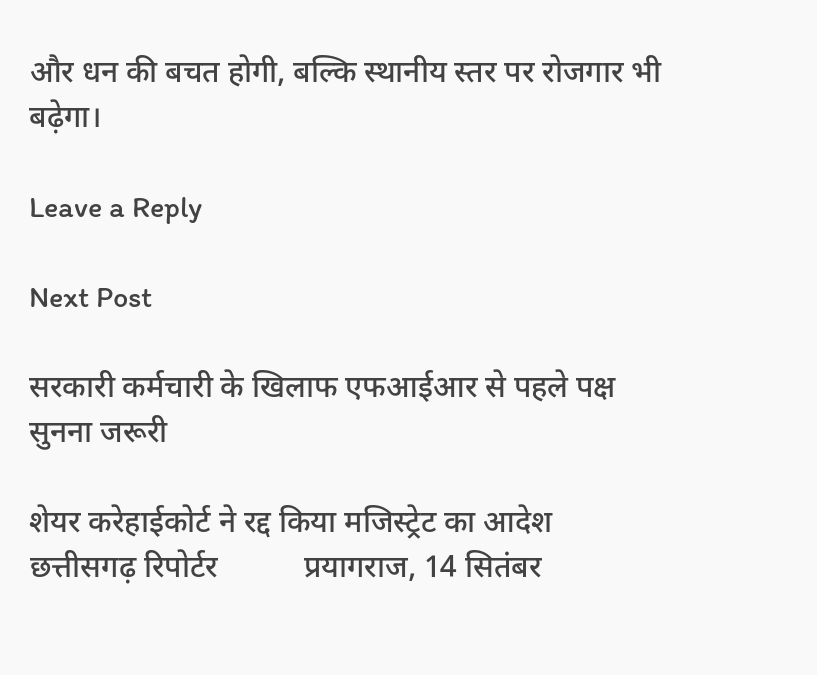और धन की बचत होगी, बल्कि स्थानीय स्तर पर रोजगार भी बढ़ेगा।

Leave a Reply

Next Post

सरकारी कर्मचारी के खिलाफ एफआईआर से पहले पक्ष सुनना जरूरी

शेयर करेहाईकोर्ट ने रद्द किया मजिस्ट्रेट का आदेश छत्तीसगढ़ रिपोर्टर           प्रयागराज, 14 सितंबर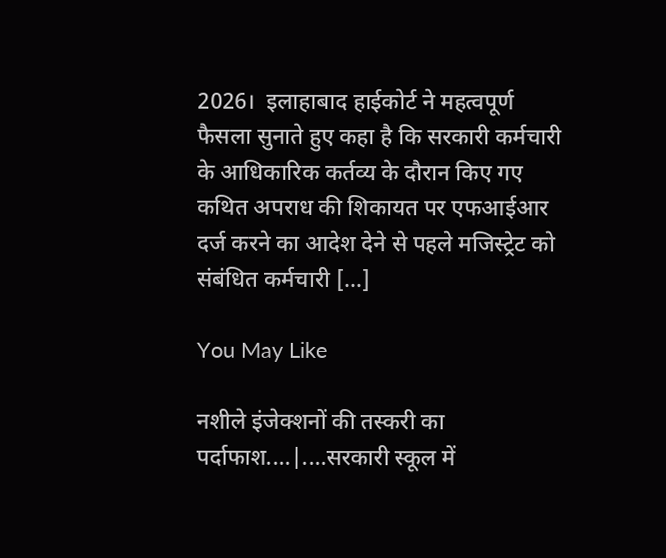2026।  इलाहाबाद हाईकोर्ट ने महत्वपूर्ण फैसला सुनाते हुए कहा है कि सरकारी कर्मचारी के आधिकारिक कर्तव्य के दौरान किए गए कथित अपराध की शिकायत पर एफआईआर दर्ज करने का आदेश देने से पहले मजिस्ट्रेट को संबंधित कर्मचारी […]

You May Like

नशीले इंजेक्शनों की तस्करी का पर्दाफाश....|....सरकारी स्कूल में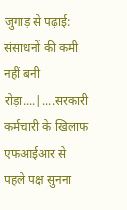जुगाड़ से पढ़ाई: संसाधनों की कमी नहीं बनी रोड़ा....|....सरकारी कर्मचारी के खिलाफ एफआईआर से पहले पक्ष सुनना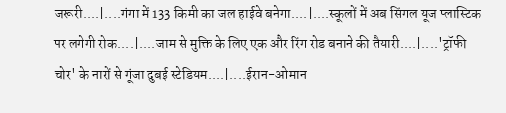जरूरी....|....गंगा में 133 किमी का जल हाईवे बनेगा....|....स्कूलों में अब सिंगल यूज प्लास्टिक पर लगेगी रोक....|....जाम से मुक्ति के लिए एक और रिंग रोड बनाने की तैयारी....|....'ट्रॉफी चोर' के नारों से गूंजा दुबई स्टेडियम....|....ईरान-ओमान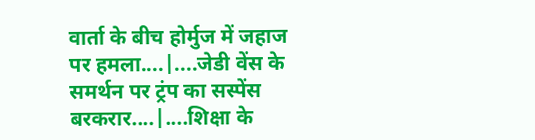वार्ता के बीच होर्मुज में जहाज पर हमला....|....जेडी वेंस के समर्थन पर ट्रंप का सस्पेंस बरकरार....|....शिक्षा के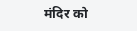मंदिर को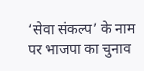‘सेवा संकल्प’ के नाम पर भाजपा का चुनाव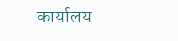कार्यालय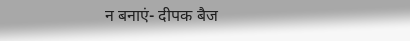न बनाएं- दीपक बैज